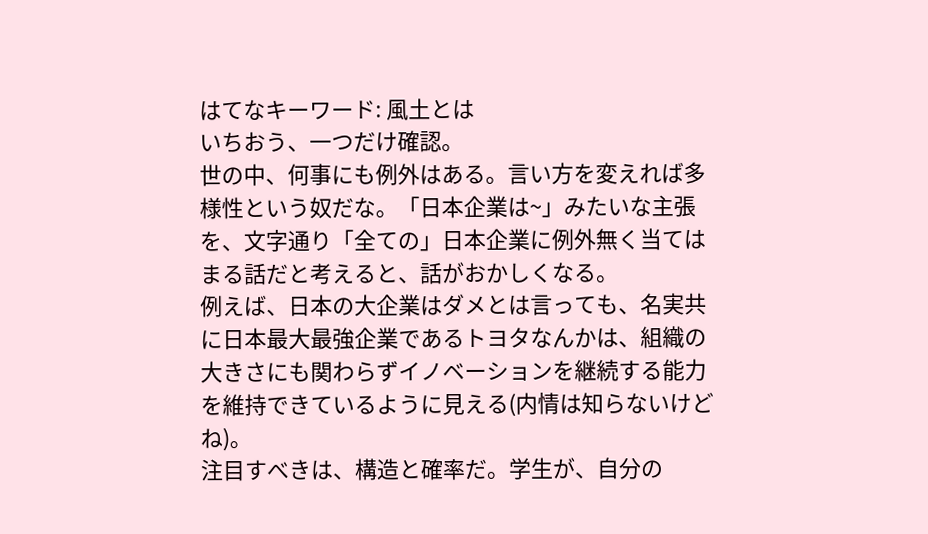はてなキーワード: 風土とは
いちおう、一つだけ確認。
世の中、何事にも例外はある。言い方を変えれば多様性という奴だな。「日本企業は~」みたいな主張を、文字通り「全ての」日本企業に例外無く当てはまる話だと考えると、話がおかしくなる。
例えば、日本の大企業はダメとは言っても、名実共に日本最大最強企業であるトヨタなんかは、組織の大きさにも関わらずイノベーションを継続する能力を維持できているように見える(内情は知らないけどね)。
注目すべきは、構造と確率だ。学生が、自分の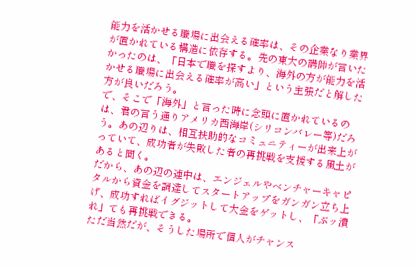能力を活かせる職場に出会える確率は、その企業なり業界が置かれている構造に依存する。先の東大の講師が言いたかったのは、「日本で職を探すより、海外の方が能力を活かせる職場に出会える確率が高い」という主張だと解した方が良いだろう。
で、そこで「海外」と言った時に念頭に置かれているのは、君の言う通りアメリカ西海岸(シリコンバレー等)だろう。あの辺りは、相互扶助的なコミュニティーが出来上がっていて、成功者が失敗した者の再挑戦を支援する風土があると聞く。
だから、あの辺の連中は、エンジェルやベンチャーキャピタルから資金を調達してスタートアップをガンガン立ち上げ、成功すればイグジットして大金をゲットし、「ぶッ潰れ」ても再挑戦できる。
ただ当然だが、そうした場所で個人がチャンス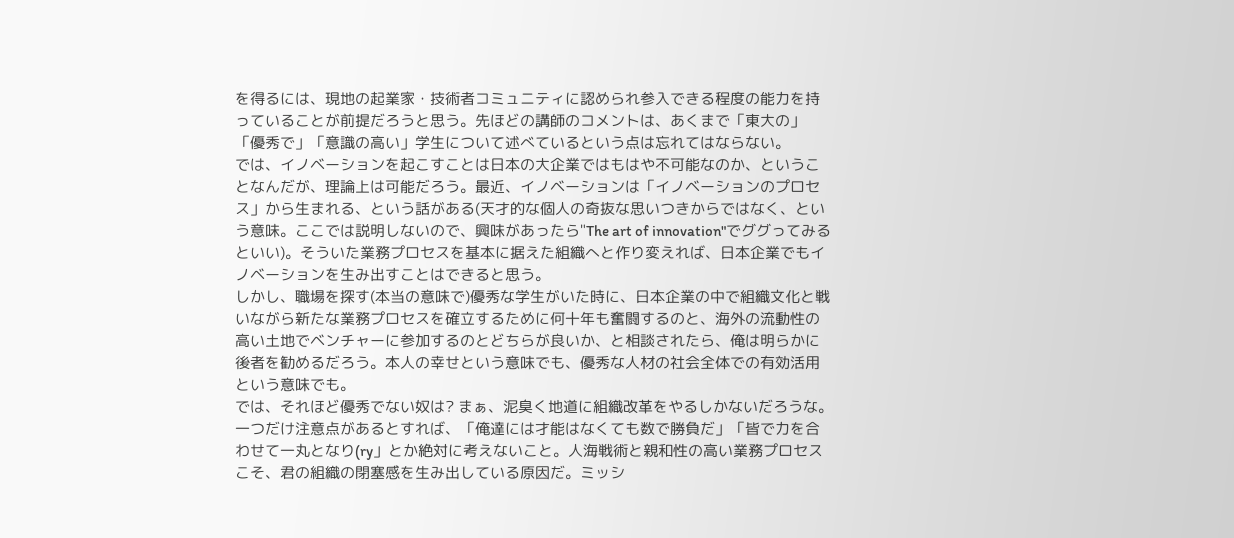を得るには、現地の起業家・技術者コミュニティに認められ参入できる程度の能力を持っていることが前提だろうと思う。先ほどの講師のコメントは、あくまで「東大の」「優秀で」「意識の高い」学生について述べているという点は忘れてはならない。
では、イノベーションを起こすことは日本の大企業ではもはや不可能なのか、ということなんだが、理論上は可能だろう。最近、イノベーションは「イノベーションのプロセス」から生まれる、という話がある(天才的な個人の奇抜な思いつきからではなく、という意味。ここでは説明しないので、興味があったら"The art of innovation"でググってみるといい)。そういた業務プロセスを基本に据えた組織へと作り変えれば、日本企業でもイノベーションを生み出すことはできると思う。
しかし、職場を探す(本当の意味で)優秀な学生がいた時に、日本企業の中で組織文化と戦いながら新たな業務プロセスを確立するために何十年も奮闘するのと、海外の流動性の高い土地でベンチャーに参加するのとどちらが良いか、と相談されたら、俺は明らかに後者を勧めるだろう。本人の幸せという意味でも、優秀な人材の社会全体での有効活用という意味でも。
では、それほど優秀でない奴は? まぁ、泥臭く地道に組織改革をやるしかないだろうな。
一つだけ注意点があるとすれば、「俺達には才能はなくても数で勝負だ」「皆で力を合わせて一丸となり(ry」とか絶対に考えないこと。人海戦術と親和性の高い業務プロセスこそ、君の組織の閉塞感を生み出している原因だ。ミッシ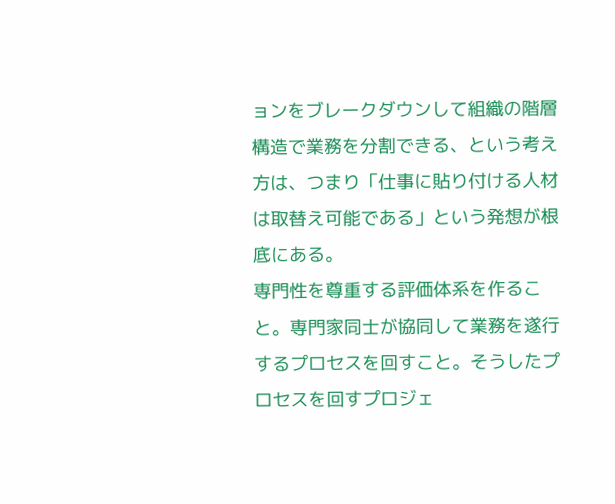ョンをブレークダウンして組織の階層構造で業務を分割できる、という考え方は、つまり「仕事に貼り付ける人材は取替え可能である」という発想が根底にある。
専門性を尊重する評価体系を作ること。専門家同士が協同して業務を遂行するプロセスを回すこと。そうしたプロセスを回すプロジェ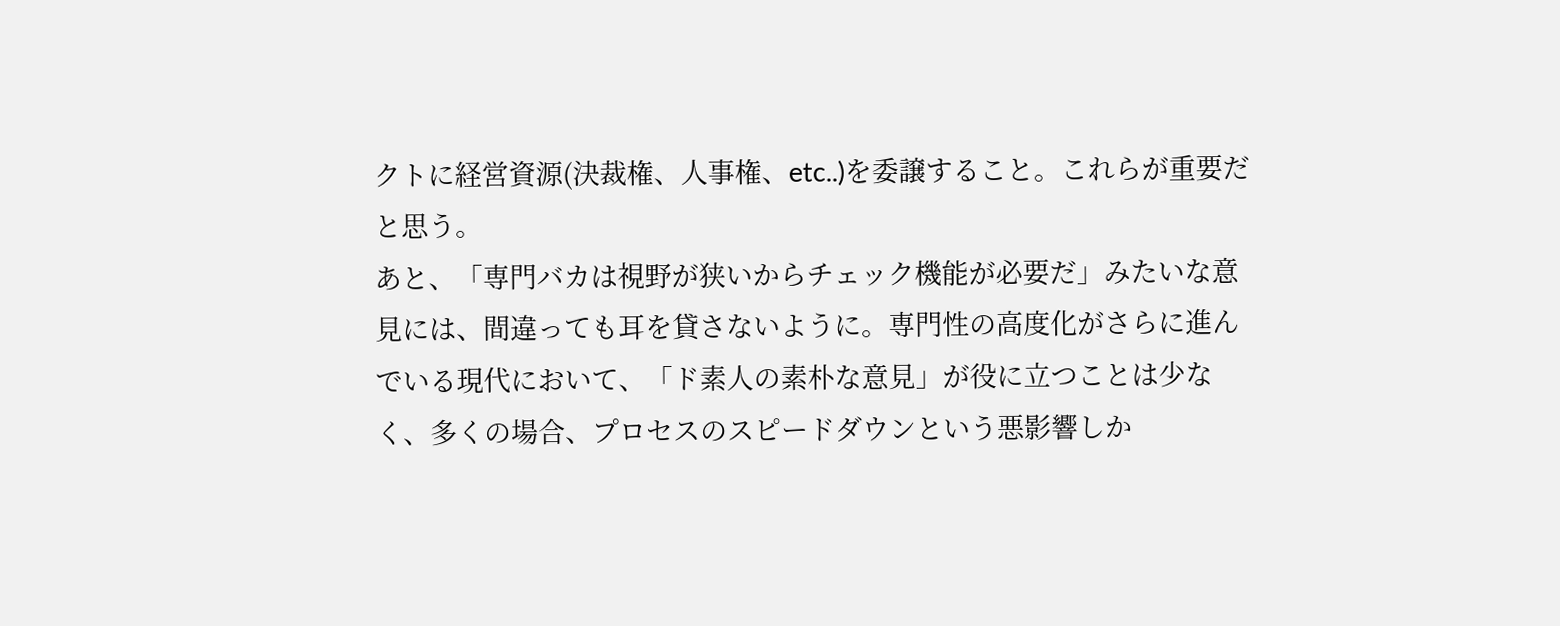クトに経営資源(決裁権、人事権、etc..)を委譲すること。これらが重要だと思う。
あと、「専門バカは視野が狭いからチェック機能が必要だ」みたいな意見には、間違っても耳を貸さないように。専門性の高度化がさらに進んでいる現代において、「ド素人の素朴な意見」が役に立つことは少なく、多くの場合、プロセスのスピードダウンという悪影響しか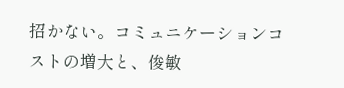招かない。コミュニケーションコストの増大と、俊敏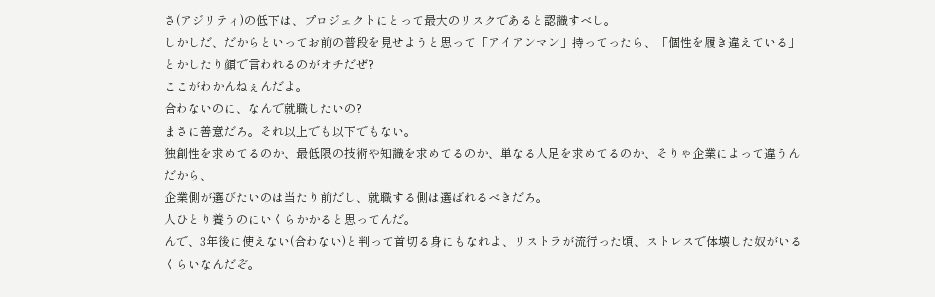さ(アジリティ)の低下は、プロジェクトにとって最大のリスクであると認識すべし。
しかしだ、だからといってお前の普段を見せようと思って「アイアンマン」持ってったら、「個性を履き違えている」とかしたり顔で言われるのがオチだぜ?
ここがわかんねぇんだよ。
合わないのに、なんで就職したいの?
まさに善意だろ。それ以上でも以下でもない。
独創性を求めてるのか、最低限の技術や知識を求めてるのか、単なる人足を求めてるのか、そりゃ企業によって違うんだから、
企業側が選びたいのは当たり前だし、就職する側は選ばれるべきだろ。
人ひとり養うのにいくらかかると思ってんだ。
んで、3年後に使えない(合わない)と判って首切る身にもなれよ、リストラが流行った頃、ストレスで体壊した奴がいるくらいなんだぞ。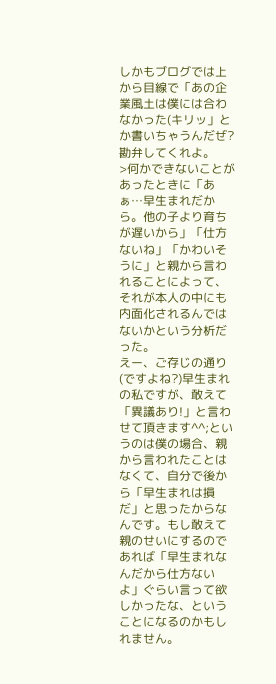しかもブログでは上から目線で「あの企業風土は僕には合わなかった(キリッ」とか書いちゃうんだぜ?
勘弁してくれよ。
>何かできないことがあったときに「あぁ…早生まれだから。他の子より育ちが遅いから」「仕方ないね」「かわいそうに」と親から言われることによって、それが本人の中にも内面化されるんではないかという分析だった。
えー、ご存じの通り(ですよね?)早生まれの私ですが、敢えて「異議あり!」と言わせて頂きます^^;というのは僕の場合、親から言われたことはなくて、自分で後から「早生まれは損だ」と思ったからなんです。もし敢えて親のせいにするのであれば「早生まれなんだから仕方ないよ」ぐらい言って欲しかったな、ということになるのかもしれません。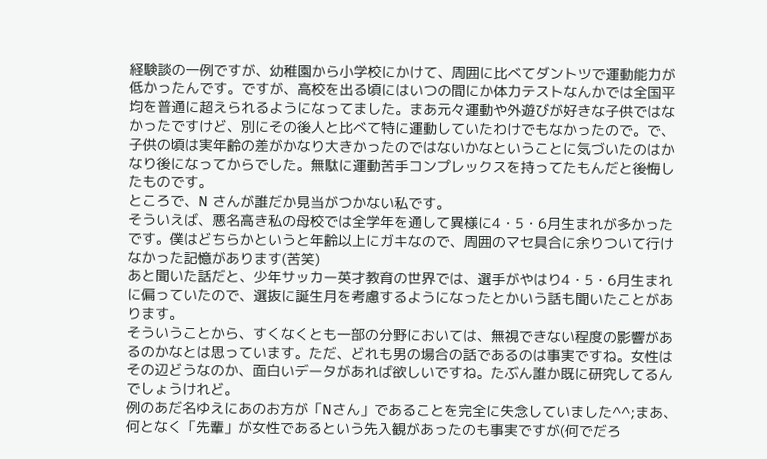経験談の一例ですが、幼稚園から小学校にかけて、周囲に比べてダントツで運動能力が低かったんです。ですが、高校を出る頃にはいつの間にか体力テストなんかでは全国平均を普通に超えられるようになってました。まあ元々運動や外遊びが好きな子供ではなかったですけど、別にその後人と比べて特に運動していたわけでもなかったので。で、子供の頃は実年齢の差がかなり大きかったのではないかなということに気づいたのはかなり後になってからでした。無駄に運動苦手コンプレックスを持ってたもんだと後悔したものです。
ところで、N さんが誰だか見当がつかない私です。
そういえば、悪名高き私の母校では全学年を通して異様に4・5・6月生まれが多かったです。僕はどちらかというと年齢以上にガキなので、周囲のマセ具合に余りついて行けなかった記憶があります(苦笑)
あと聞いた話だと、少年サッカー英才教育の世界では、選手がやはり4・5・6月生まれに偏っていたので、選抜に誕生月を考慮するようになったとかいう話も聞いたことがあります。
そういうことから、すくなくとも一部の分野においては、無視できない程度の影響があるのかなとは思っています。ただ、どれも男の場合の話であるのは事実ですね。女性はその辺どうなのか、面白いデータがあれば欲しいですね。たぶん誰か既に研究してるんでしょうけれど。
例のあだ名ゆえにあのお方が「Nさん」であることを完全に失念していました^^;まあ、何となく「先輩」が女性であるという先入観があったのも事実ですが(何でだろ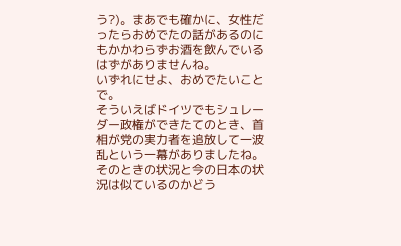う?)。まあでも確かに、女性だったらおめでたの話があるのにもかかわらずお酒を飲んでいるはずがありませんね。
いずれにせよ、おめでたいことで。
そういえばドイツでもシュレーダー政権ができたてのとき、首相が党の実力者を追放して一波乱という一幕がありましたね。そのときの状況と今の日本の状況は似ているのかどう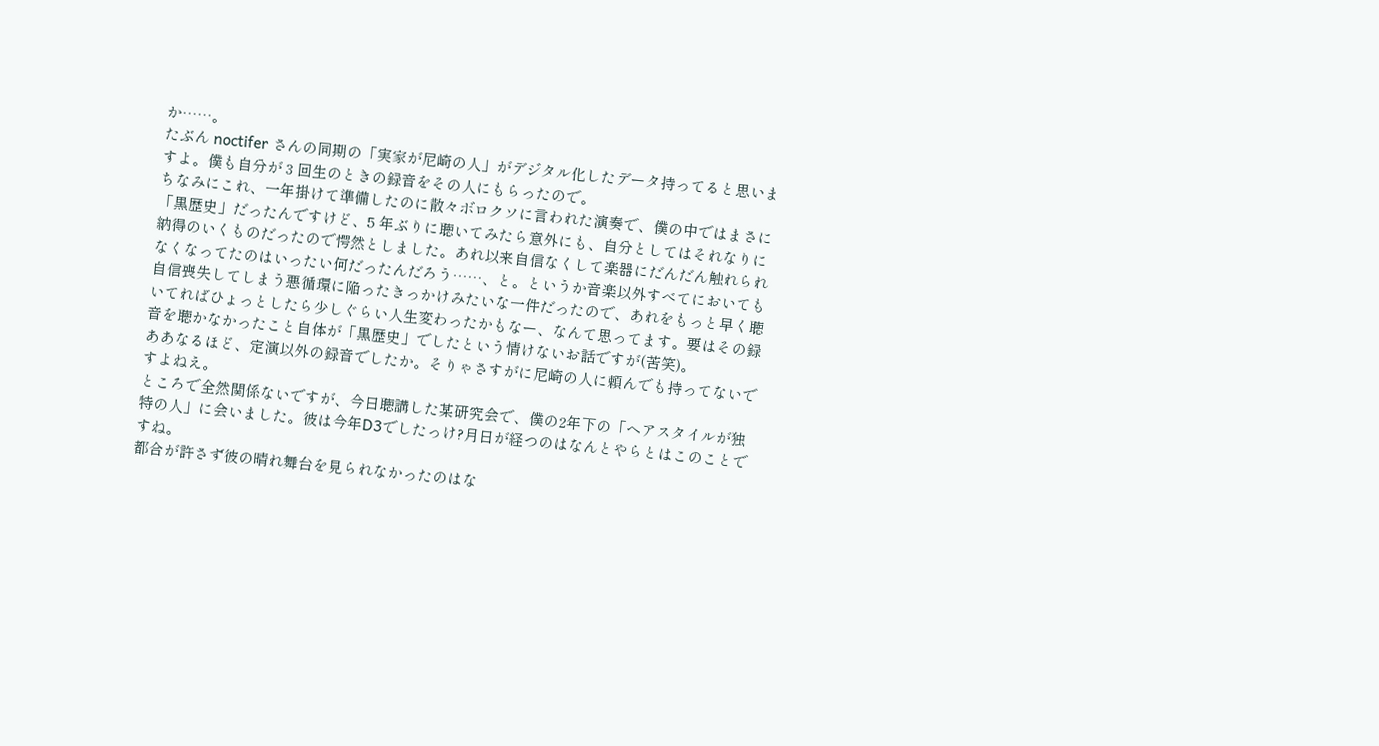か……。
たぶん noctifer さんの同期の「実家が尼崎の人」がデジタル化したデータ持ってると思いますよ。僕も自分が 3 回生のときの録音をその人にもらったので。
ちなみにこれ、一年掛けて準備したのに散々ボロクソに言われた演奏で、僕の中ではまさに「黒歴史」だったんですけど、5 年ぶりに聴いてみたら意外にも、自分としてはそれなりに納得のいくものだったので愕然としました。あれ以来自信なくして楽器にだんだん触れられなくなってたのはいったい何だったんだろう……、と。というか音楽以外すべてにおいても自信喪失してしまう悪循環に陥ったきっかけみたいな一件だったので、あれをもっと早く聴いてればひょっとしたら少しぐらい人生変わったかもなー、なんて思ってます。要はその録音を聴かなかったこと自体が「黒歴史」でしたという情けないお話ですが(苦笑)。
ああなるほど、定演以外の録音でしたか。そりゃさすがに尼崎の人に頼んでも持ってないですよねえ。
ところで全然関係ないですが、今日聴講した某研究会で、僕の2年下の「ヘアスタイルが独特の人」に会いました。彼は今年D3でしたっけ?月日が経つのはなんとやらとはこのことですね。
都合が許さず彼の晴れ舞台を見られなかったのはな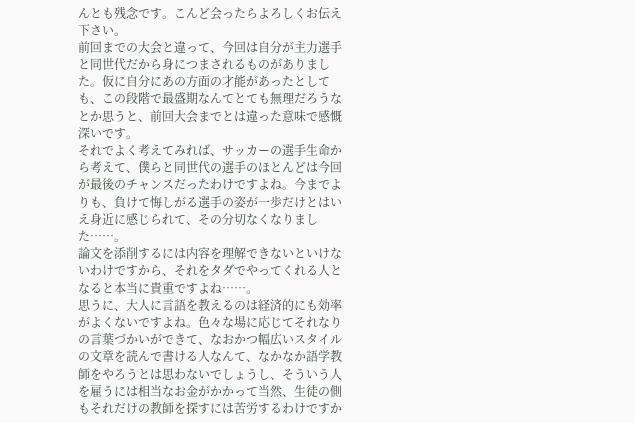んとも残念です。こんど会ったらよろしくお伝え下さい。
前回までの大会と違って、今回は自分が主力選手と同世代だから身につまされるものがありました。仮に自分にあの方面の才能があったとしても、この段階で最盛期なんてとても無理だろうなとか思うと、前回大会までとは違った意味で感慨深いです。
それでよく考えてみれば、サッカーの選手生命から考えて、僕らと同世代の選手のほとんどは今回が最後のチャンスだったわけですよね。今までよりも、負けて悔しがる選手の姿が一歩だけとはいえ身近に感じられて、その分切なくなりました……。
論文を添削するには内容を理解できないといけないわけですから、それをタダでやってくれる人となると本当に貴重ですよね……。
思うに、大人に言語を教えるのは経済的にも効率がよくないですよね。色々な場に応じてそれなりの言葉づかいができて、なおかつ幅広いスタイルの文章を読んで書ける人なんて、なかなか語学教師をやろうとは思わないでしょうし、そういう人を雇うには相当なお金がかかって当然、生徒の側もそれだけの教師を探すには苦労するわけですか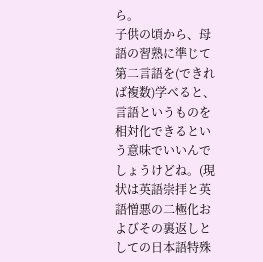ら。
子供の頃から、母語の習熟に準じて第二言語を(できれば複数)学べると、言語というものを相対化できるという意味でいいんでしょうけどね。(現状は英語崇拝と英語憎悪の二極化およびその裏返しとしての日本語特殊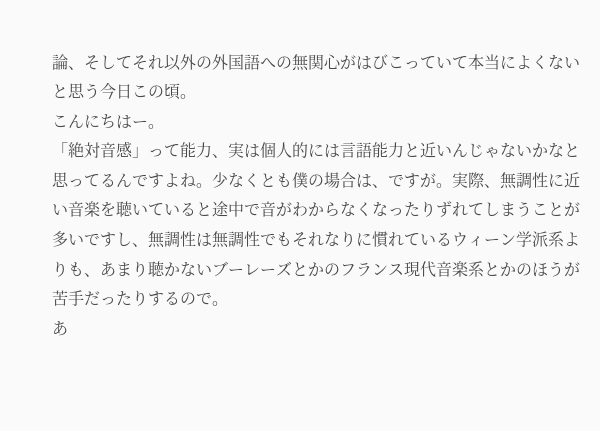論、そしてそれ以外の外国語への無関心がはびこっていて本当によくないと思う今日この頃。
こんにちはー。
「絶対音感」って能力、実は個人的には言語能力と近いんじゃないかなと思ってるんですよね。少なくとも僕の場合は、ですが。実際、無調性に近い音楽を聴いていると途中で音がわからなくなったりずれてしまうことが多いですし、無調性は無調性でもそれなりに慣れているウィーン学派系よりも、あまり聴かないブーレーズとかのフランス現代音楽系とかのほうが苦手だったりするので。
あ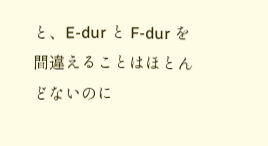と、E-dur と F-dur を間違えることはほとんどないのに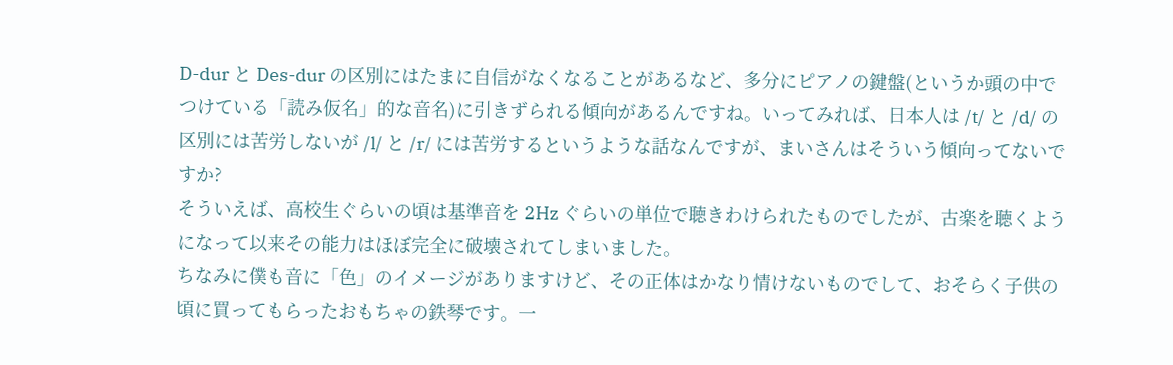D-dur と Des-dur の区別にはたまに自信がなくなることがあるなど、多分にピアノの鍵盤(というか頭の中でつけている「読み仮名」的な音名)に引きずられる傾向があるんですね。いってみれば、日本人は /t/ と /d/ の区別には苦労しないが /l/ と /r/ には苦労するというような話なんですが、まいさんはそういう傾向ってないですか?
そういえば、高校生ぐらいの頃は基準音を 2Hz ぐらいの単位で聴きわけられたものでしたが、古楽を聴くようになって以来その能力はほぼ完全に破壊されてしまいました。
ちなみに僕も音に「色」のイメージがありますけど、その正体はかなり情けないものでして、おそらく子供の頃に買ってもらったおもちゃの鉄琴です。一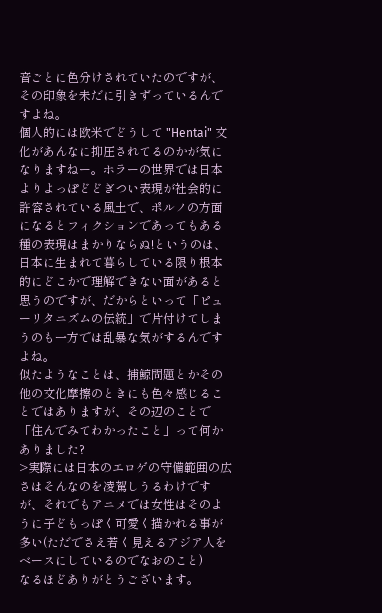音ごとに色分けされていたのですが、その印象を未だに引きずっているんですよね。
個人的には欧米でどうして "Hentai" 文化があんなに抑圧されてるのかが気になりますねー。ホラーの世界では日本よりよっぽどどぎつい表現が社会的に許容されている風土で、ポルノの方面になるとフィクションであってもある種の表現はまかりならぬ!というのは、日本に生まれて暮らしている限り根本的にどこかで理解できない面があると思うのですが、だからといって「ピューリタニズムの伝統」で片付けてしまうのも一方では乱暴な気がするんですよね。
似たようなことは、捕鯨問題とかその他の文化摩擦のときにも色々感じることではありますが、その辺のことで「住んでみてわかったこと」って何かありました?
>実際には日本のエロゲの守備範囲の広さはそんなのを凌駕しうるわけですが、それでもアニメでは女性はそのように子どもっぽく可愛く描かれる事が多い(ただでさえ若く見えるアジア人をベースにしているのでなおのこと)
なるほどありがとうございます。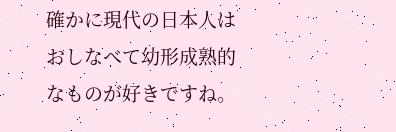確かに現代の日本人はおしなべて幼形成熟的なものが好きですね。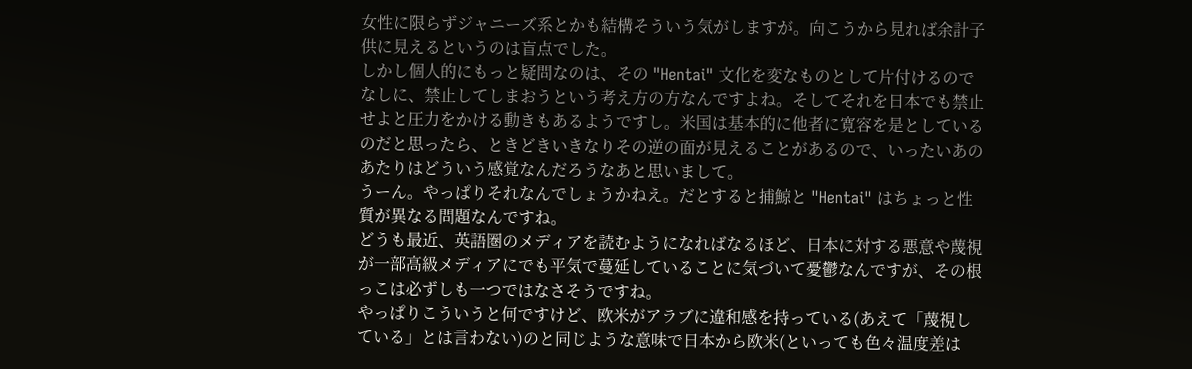女性に限らずジャニーズ系とかも結構そういう気がしますが。向こうから見れば余計子供に見えるというのは盲点でした。
しかし個人的にもっと疑問なのは、その "Hentai" 文化を変なものとして片付けるのでなしに、禁止してしまおうという考え方の方なんですよね。そしてそれを日本でも禁止せよと圧力をかける動きもあるようですし。米国は基本的に他者に寛容を是としているのだと思ったら、ときどきいきなりその逆の面が見えることがあるので、いったいあのあたりはどういう感覚なんだろうなあと思いまして。
うーん。やっぱりそれなんでしょうかねえ。だとすると捕鯨と "Hentai" はちょっと性質が異なる問題なんですね。
どうも最近、英語圏のメディアを読むようになればなるほど、日本に対する悪意や蔑視が一部高級メディアにでも平気で蔓延していることに気づいて憂鬱なんですが、その根っこは必ずしも一つではなさそうですね。
やっぱりこういうと何ですけど、欧米がアラブに違和感を持っている(あえて「蔑視している」とは言わない)のと同じような意味で日本から欧米(といっても色々温度差は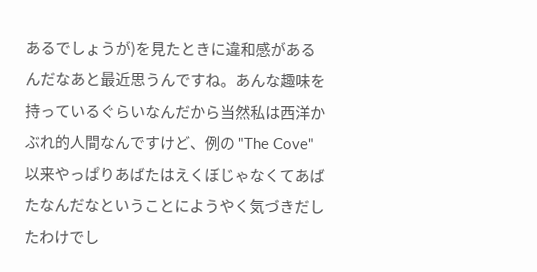あるでしょうが)を見たときに違和感があるんだなあと最近思うんですね。あんな趣味を持っているぐらいなんだから当然私は西洋かぶれ的人間なんですけど、例の "The Cove" 以来やっぱりあばたはえくぼじゃなくてあばたなんだなということにようやく気づきだしたわけでし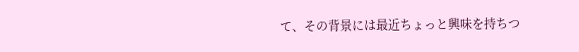て、その背景には最近ちょっと興味を持ちつ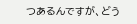つあるんですが、どう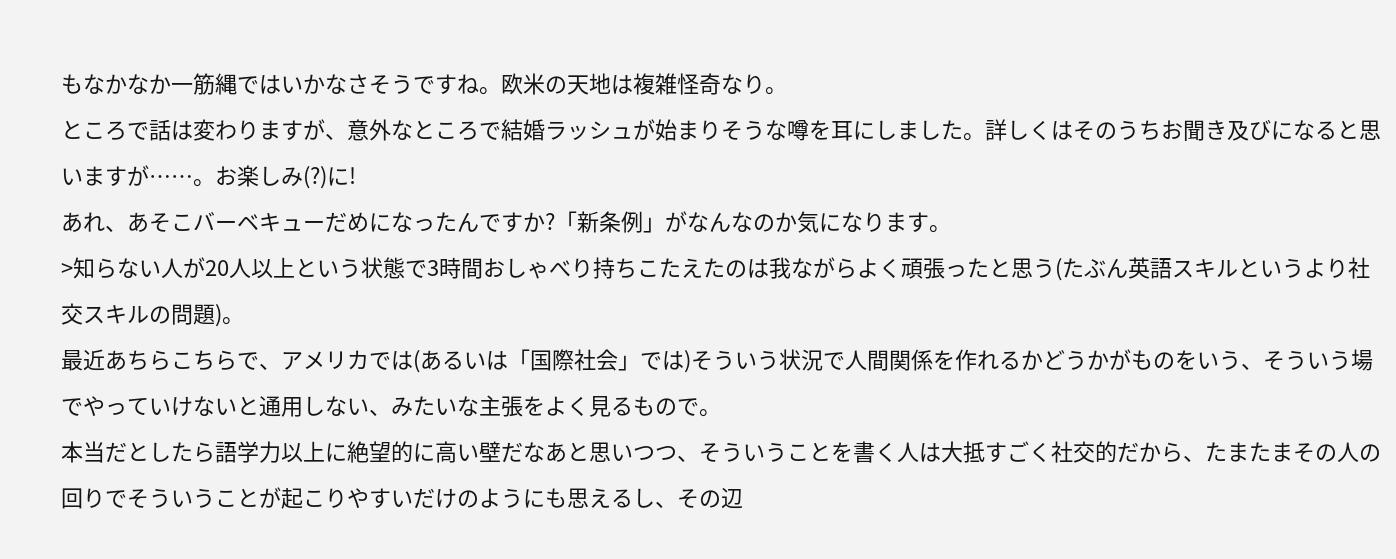もなかなか一筋縄ではいかなさそうですね。欧米の天地は複雑怪奇なり。
ところで話は変わりますが、意外なところで結婚ラッシュが始まりそうな噂を耳にしました。詳しくはそのうちお聞き及びになると思いますが……。お楽しみ(?)に!
あれ、あそこバーベキューだめになったんですか?「新条例」がなんなのか気になります。
>知らない人が20人以上という状態で3時間おしゃべり持ちこたえたのは我ながらよく頑張ったと思う(たぶん英語スキルというより社交スキルの問題)。
最近あちらこちらで、アメリカでは(あるいは「国際社会」では)そういう状況で人間関係を作れるかどうかがものをいう、そういう場でやっていけないと通用しない、みたいな主張をよく見るもので。
本当だとしたら語学力以上に絶望的に高い壁だなあと思いつつ、そういうことを書く人は大抵すごく社交的だから、たまたまその人の回りでそういうことが起こりやすいだけのようにも思えるし、その辺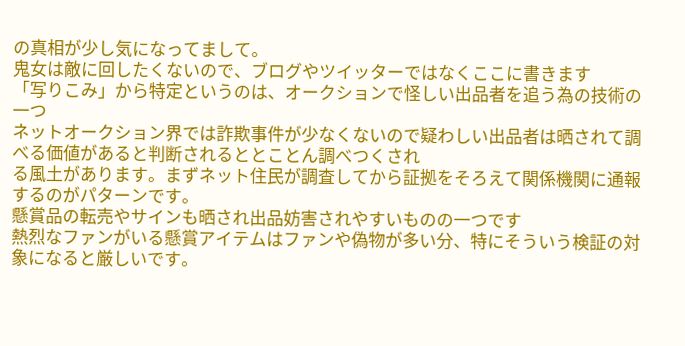の真相が少し気になってまして。
鬼女は敵に回したくないので、ブログやツイッターではなくここに書きます
「写りこみ」から特定というのは、オークションで怪しい出品者を追う為の技術の一つ
ネットオークション界では詐欺事件が少なくないので疑わしい出品者は晒されて調べる価値があると判断されるととことん調べつくされ
る風土があります。まずネット住民が調査してから証拠をそろえて関係機関に通報するのがパターンです。
懸賞品の転売やサインも晒され出品妨害されやすいものの一つです
熱烈なファンがいる懸賞アイテムはファンや偽物が多い分、特にそういう検証の対象になると厳しいです。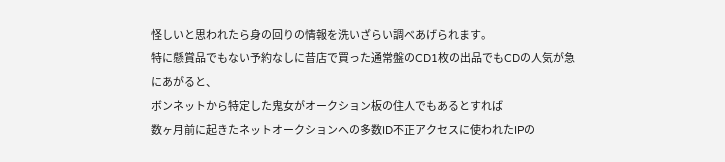怪しいと思われたら身の回りの情報を洗いざらい調べあげられます。
特に懸賞品でもない予約なしに昔店で買った通常盤のCD1枚の出品でもCDの人気が急にあがると、
ボンネットから特定した鬼女がオークション板の住人でもあるとすれば
数ヶ月前に起きたネットオークションへの多数ID不正アクセスに使われたIPの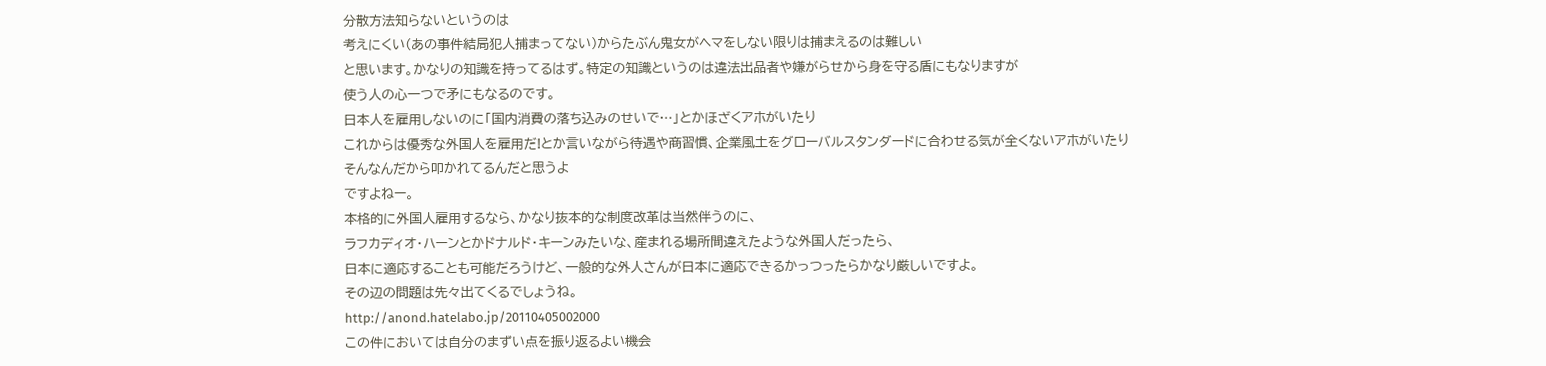分散方法知らないというのは
考えにくい(あの事件結局犯人捕まってない)からたぶん鬼女がヘマをしない限りは捕まえるのは難しい
と思います。かなりの知識を持ってるはず。特定の知識というのは違法出品者や嫌がらせから身を守る盾にもなりますが
使う人の心一つで矛にもなるのです。
日本人を雇用しないのに「国内消費の落ち込みのせいで…」とかほざくアホがいたり
これからは優秀な外国人を雇用だ!とか言いながら待遇や商習慣、企業風土をグローバルスタンダードに合わせる気が全くないアホがいたり
そんなんだから叩かれてるんだと思うよ
ですよねー。
本格的に外国人雇用するなら、かなり抜本的な制度改革は当然伴うのに、
ラフカディオ・ハーンとかドナルド・キーンみたいな、産まれる場所間違えたような外国人だったら、
日本に適応することも可能だろうけど、一般的な外人さんが日本に適応できるかっつったらかなり厳しいですよ。
その辺の問題は先々出てくるでしょうね。
http://anond.hatelabo.jp/20110405002000
この件においては自分のまずい点を振り返るよい機会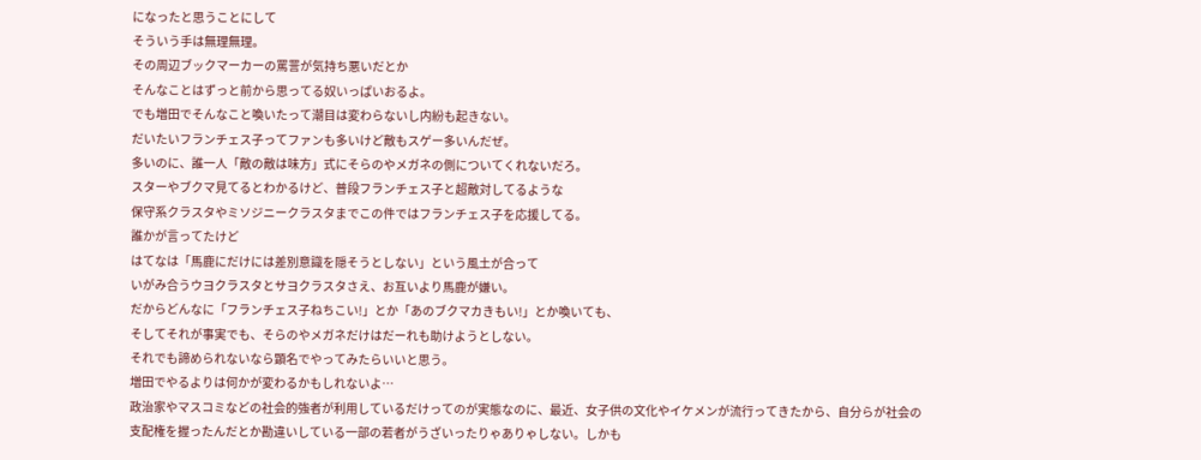になったと思うことにして
そういう手は無理無理。
その周辺ブックマーカーの罵詈が気持ち悪いだとか
そんなことはずっと前から思ってる奴いっぱいおるよ。
でも増田でそんなこと喚いたって潮目は変わらないし内紛も起きない。
だいたいフランチェス子ってファンも多いけど敵もスゲー多いんだぜ。
多いのに、誰一人「敵の敵は味方」式にそらのやメガネの側についてくれないだろ。
スターやブクマ見てるとわかるけど、普段フランチェス子と超敵対してるような
保守系クラスタやミソジニークラスタまでこの件ではフランチェス子を応援してる。
誰かが言ってたけど
はてなは「馬鹿にだけには差別意識を隠そうとしない」という風土が合って
いがみ合うウヨクラスタとサヨクラスタさえ、お互いより馬鹿が嫌い。
だからどんなに「フランチェス子ねちこい!」とか「あのブクマカきもい!」とか喚いても、
そしてそれが事実でも、そらのやメガネだけはだーれも助けようとしない。
それでも諦められないなら顕名でやってみたらいいと思う。
増田でやるよりは何かが変わるかもしれないよ…
政治家やマスコミなどの社会的強者が利用しているだけってのが実態なのに、最近、女子供の文化やイケメンが流行ってきたから、自分らが社会の支配権を握ったんだとか勘違いしている一部の若者がうざいったりゃありゃしない。しかも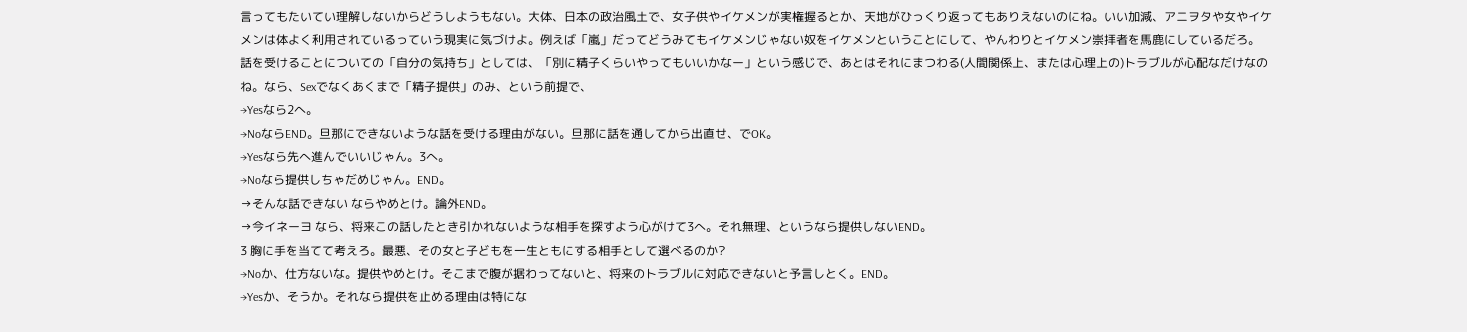言ってもたいてい理解しないからどうしようもない。大体、日本の政治風土で、女子供やイケメンが実権握るとか、天地がひっくり返ってもありえないのにね。いい加減、アニヲタや女やイケメンは体よく利用されているっていう現実に気づけよ。例えば「嵐」だってどうみてもイケメンじゃない奴をイケメンということにして、やんわりとイケメン崇拝者を馬鹿にしているだろ。
話を受けることについての「自分の気持ち」としては、「別に精子くらいやってもいいかなー」という感じで、あとはそれにまつわる(人間関係上、または心理上の)トラブルが心配なだけなのね。なら、Sexでなくあくまで「精子提供」のみ、という前提で、
→Yesなら2へ。
→NoならEND。旦那にできないような話を受ける理由がない。旦那に話を通してから出直せ、でOK。
→Yesなら先へ進んでいいじゃん。3へ。
→Noなら提供しちゃだめじゃん。END。
→そんな話できない ならやめとけ。論外END。
→今イネーヨ なら、将来この話したとき引かれないような相手を探すよう心がけて3へ。それ無理、というなら提供しないEND。
3 胸に手を当てて考えろ。最悪、その女と子どもを一生ともにする相手として選べるのか?
→Noか、仕方ないな。提供やめとけ。そこまで腹が据わってないと、将来のトラブルに対応できないと予言しとく。END。
→Yesか、そうか。それなら提供を止める理由は特にな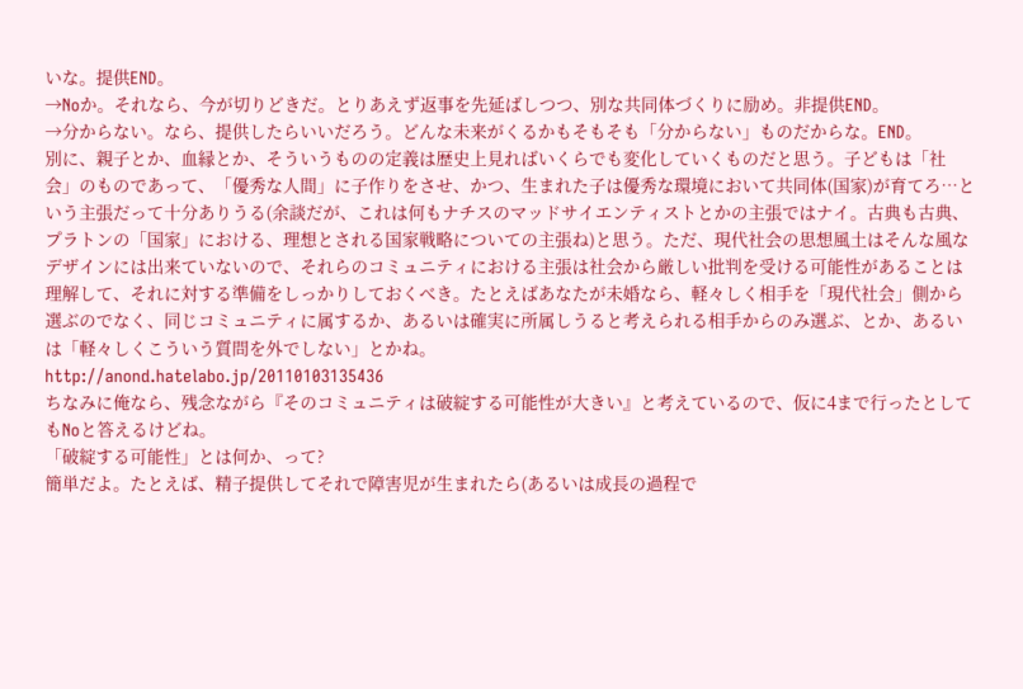いな。提供END。
→Noか。それなら、今が切りどきだ。とりあえず返事を先延ばしつつ、別な共同体づくりに励め。非提供END。
→分からない。なら、提供したらいいだろう。どんな未来がくるかもそもそも「分からない」ものだからな。END。
別に、親子とか、血縁とか、そういうものの定義は歴史上見ればいくらでも変化していくものだと思う。子どもは「社会」のものであって、「優秀な人間」に子作りをさせ、かつ、生まれた子は優秀な環境において共同体(国家)が育てろ…という主張だって十分ありうる(余談だが、これは何もナチスのマッドサイエンティストとかの主張ではナイ。古典も古典、プラトンの「国家」における、理想とされる国家戦略についての主張ね)と思う。ただ、現代社会の思想風土はそんな風なデザインには出来ていないので、それらのコミュニティにおける主張は社会から厳しい批判を受ける可能性があることは理解して、それに対する準備をしっかりしておくべき。たとえばあなたが未婚なら、軽々しく相手を「現代社会」側から選ぶのでなく、同じコミュニティに属するか、あるいは確実に所属しうると考えられる相手からのみ選ぶ、とか、あるいは「軽々しくこういう質問を外でしない」とかね。
http://anond.hatelabo.jp/20110103135436
ちなみに俺なら、残念ながら『そのコミュニティは破綻する可能性が大きい』と考えているので、仮に4まで行ったとしてもNoと答えるけどね。
「破綻する可能性」とは何か、って?
簡単だよ。たとえば、精子提供してそれで障害児が生まれたら(あるいは成長の過程で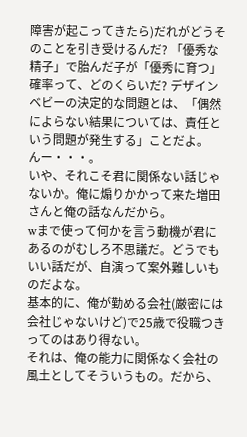障害が起こってきたら)だれがどうそのことを引き受けるんだ? 「優秀な精子」で胎んだ子が「優秀に育つ」確率って、どのくらいだ? デザインベビーの決定的な問題とは、「偶然によらない結果については、責任という問題が発生する」ことだよ。
んー・・・。
いや、それこそ君に関係ない話じゃないか。俺に煽りかかって来た増田さんと俺の話なんだから。
wまで使って何かを言う動機が君にあるのがむしろ不思議だ。どうでもいい話だが、自演って案外難しいものだよな。
基本的に、俺が勤める会社(厳密には会社じゃないけど)で25歳で役職つきってのはあり得ない。
それは、俺の能力に関係なく会社の風土としてそういうもの。だから、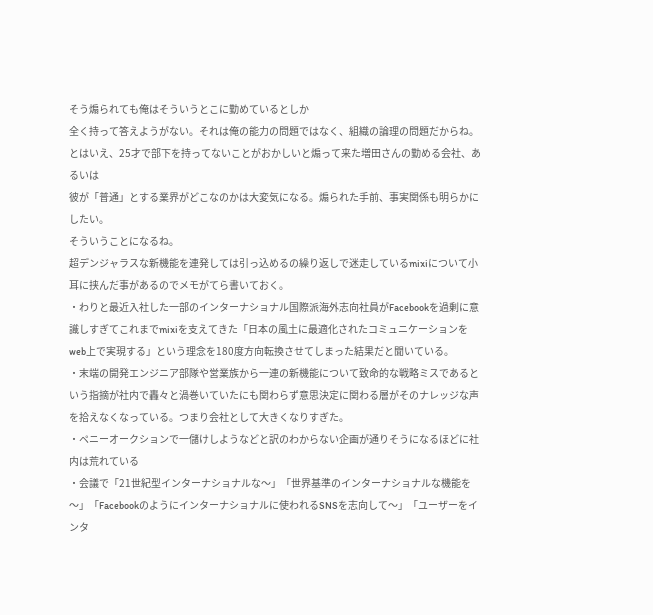そう煽られても俺はそういうとこに勤めているとしか
全く持って答えようがない。それは俺の能力の問題ではなく、組織の論理の問題だからね。
とはいえ、25才で部下を持ってないことがおかしいと煽って来た増田さんの勤める会社、あるいは
彼が「普通」とする業界がどこなのかは大変気になる。煽られた手前、事実関係も明らかにしたい。
そういうことになるね。
超デンジャラスな新機能を連発しては引っ込めるの繰り返しで迷走しているmixiについて小耳に挟んだ事があるのでメモがてら書いておく。
・わりと最近入社した一部のインターナショナル国際派海外志向社員がFacebookを過剰に意識しすぎてこれまでmixiを支えてきた「日本の風土に最適化されたコミュニケーションをweb上で実現する」という理念を180度方向転換させてしまった結果だと聞いている。
・末端の開発エンジニア部隊や営業族から一連の新機能について致命的な戦略ミスであるという指摘が社内で轟々と渦巻いていたにも関わらず意思決定に関わる層がそのナレッジな声を拾えなくなっている。つまり会社として大きくなりすぎた。
・ペニーオークションで一儲けしようなどと訳のわからない企画が通りそうになるほどに社内は荒れている
・会議で「21世紀型インターナショナルな〜」「世界基準のインターナショナルな機能を〜」「Facebookのようにインターナショナルに使われるSNSを志向して〜」「ユーザーをインタ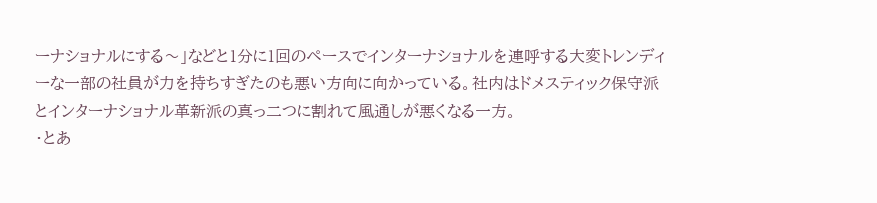ーナショナルにする〜」などと1分に1回のペースでインターナショナルを連呼する大変トレンディーな一部の社員が力を持ちすぎたのも悪い方向に向かっている。社内はドメスティック保守派とインターナショナル革新派の真っ二つに割れて風通しが悪くなる一方。
・とあ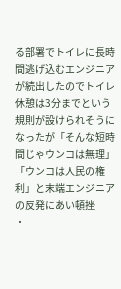る部署でトイレに長時間逃げ込むエンジニアが続出したのでトイレ休憩は3分までという規則が設けられそうになったが「そんな短時間じゃウンコは無理」「ウンコは人民の権利」と末端エンジニアの反発にあい頓挫
・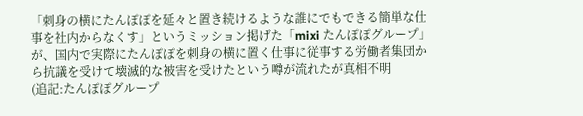「刺身の横にたんぽぽを延々と置き続けるような誰にでもできる簡単な仕事を社内からなくす」というミッション掲げた「mixi たんぽぽグループ」が、国内で実際にたんぽぽを刺身の横に置く仕事に従事する労働者集団から抗議を受けて壊滅的な被害を受けたという噂が流れたが真相不明
(追記:たんぽぽグループ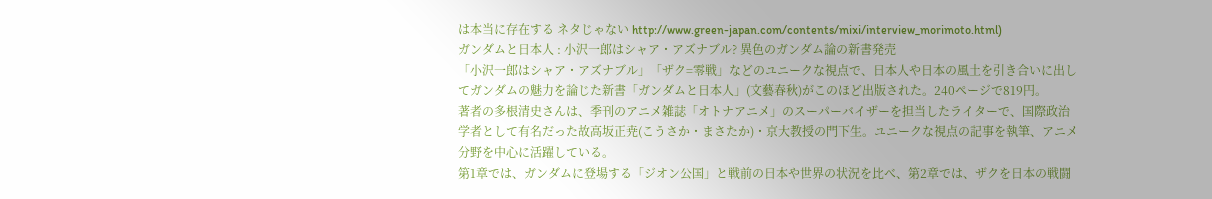は本当に存在する ネタじゃない http://www.green-japan.com/contents/mixi/interview_morimoto.html)
ガンダムと日本人 : 小沢一郎はシャア・アズナブル? 異色のガンダム論の新書発売
「小沢一郎はシャア・アズナブル」「ザク=零戦」などのユニークな視点で、日本人や日本の風土を引き合いに出してガンダムの魅力を論じた新書「ガンダムと日本人」(文藝春秋)がこのほど出版された。240ページで819円。
著者の多根清史さんは、季刊のアニメ雑誌「オトナアニメ」のスーパーバイザーを担当したライターで、国際政治学者として有名だった故高坂正尭(こうさか・まさたか)・京大教授の門下生。ユニークな視点の記事を執筆、アニメ分野を中心に活躍している。
第1章では、ガンダムに登場する「ジオン公国」と戦前の日本や世界の状況を比べ、第2章では、ザクを日本の戦闘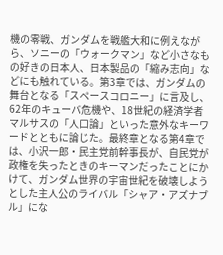機の零戦、ガンダムを戦艦大和に例えながら、ソニーの「ウォークマン」など小さなもの好きの日本人、日本製品の「縮み志向」などにも触れている。第3章では、ガンダムの舞台となる「スペースコロニー」に言及し、62年のキューバ危機や、18世紀の経済学者マルサスの「人口論」といった意外なキーワードとともに論じた。最終章となる第4章では、小沢一郎・民主党前幹事長が、自民党が政権を失ったときのキーマンだったことにかけて、ガンダム世界の宇宙世紀を破壊しようとした主人公のライバル「シャア・アズナブル」にな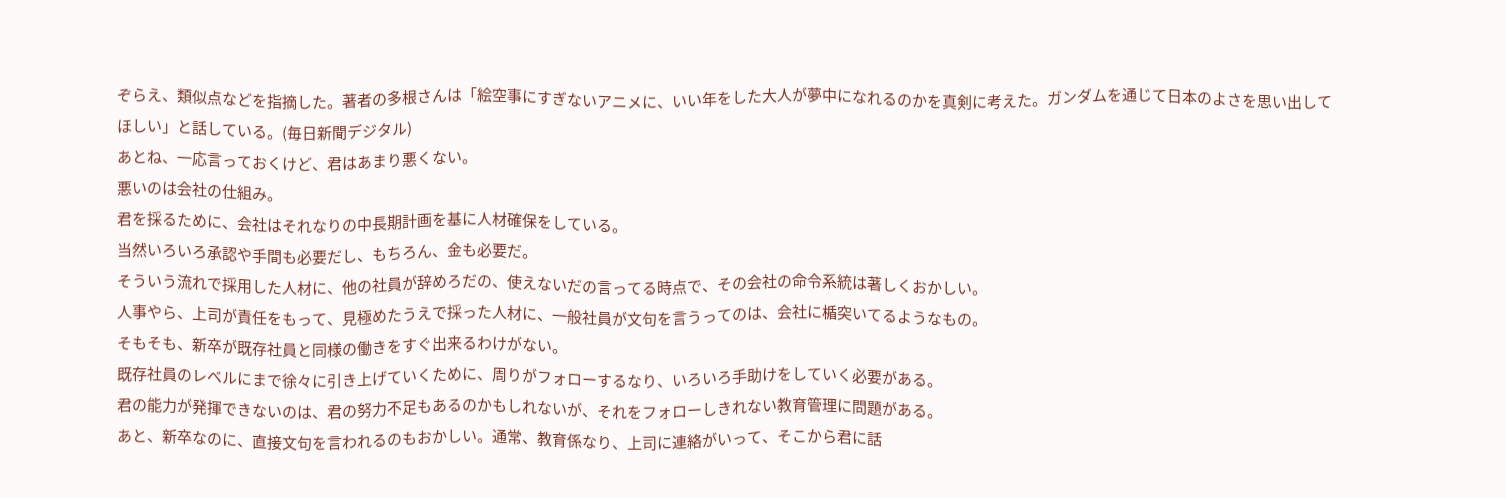ぞらえ、類似点などを指摘した。著者の多根さんは「絵空事にすぎないアニメに、いい年をした大人が夢中になれるのかを真剣に考えた。ガンダムを通じて日本のよさを思い出してほしい」と話している。(毎日新聞デジタル)
あとね、一応言っておくけど、君はあまり悪くない。
悪いのは会社の仕組み。
君を採るために、会社はそれなりの中長期計画を基に人材確保をしている。
当然いろいろ承認や手間も必要だし、もちろん、金も必要だ。
そういう流れで採用した人材に、他の社員が辞めろだの、使えないだの言ってる時点で、その会社の命令系統は著しくおかしい。
人事やら、上司が責任をもって、見極めたうえで採った人材に、一般社員が文句を言うってのは、会社に楯突いてるようなもの。
そもそも、新卒が既存社員と同様の働きをすぐ出来るわけがない。
既存社員のレベルにまで徐々に引き上げていくために、周りがフォローするなり、いろいろ手助けをしていく必要がある。
君の能力が発揮できないのは、君の努力不足もあるのかもしれないが、それをフォローしきれない教育管理に問題がある。
あと、新卒なのに、直接文句を言われるのもおかしい。通常、教育係なり、上司に連絡がいって、そこから君に話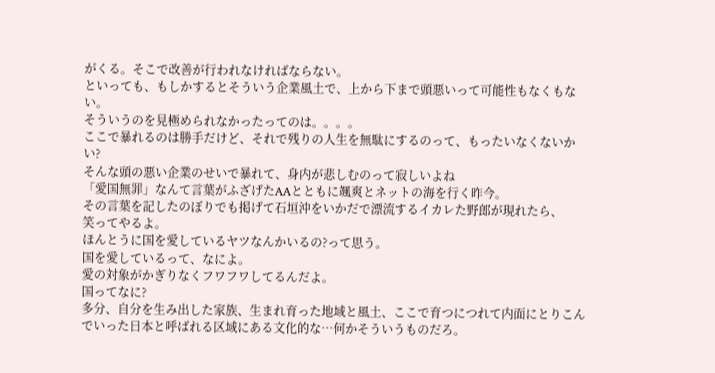がくる。そこで改善が行われなければならない。
といっても、もしかするとそういう企業風土で、上から下まで頭悪いって可能性もなくもない。
そういうのを見極められなかったってのは。。。。
ここで暴れるのは勝手だけど、それで残りの人生を無駄にするのって、もったいなくないかい?
そんな頭の悪い企業のせいで暴れて、身内が悲しむのって寂しいよね
「愛国無罪」なんて言葉がふざげたAAとともに颯爽とネットの海を行く昨今。
その言葉を記したのぼりでも掲げて石垣沖をいかだで漂流するイカレた野郎が現れたら、
笑ってやるよ。
ほんとうに国を愛しているヤツなんかいるの?って思う。
国を愛しているって、なによ。
愛の対象がかぎりなくフワフワしてるんだよ。
国ってなに?
多分、自分を生み出した家族、生まれ育った地域と風土、ここで育つにつれて内面にとりこんでいった日本と呼ばれる区域にある文化的な…何かそういうものだろ。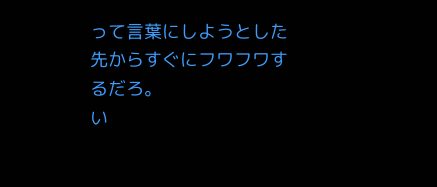って言葉にしようとした先からすぐにフワフワするだろ。
い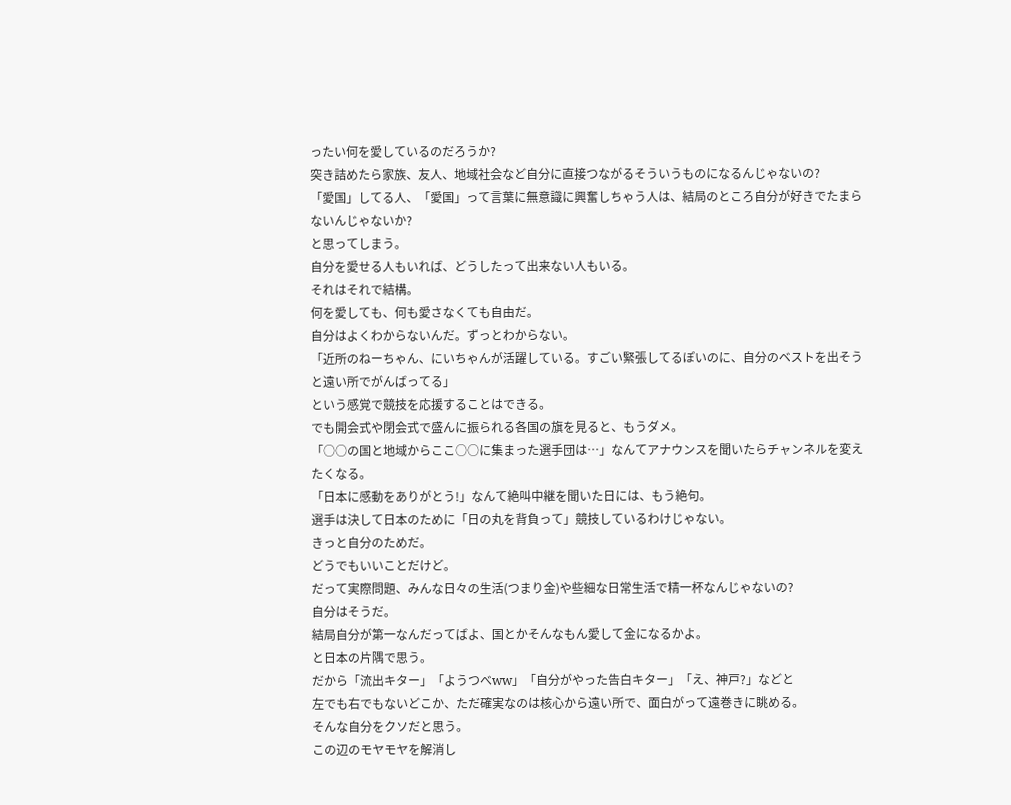ったい何を愛しているのだろうか?
突き詰めたら家族、友人、地域社会など自分に直接つながるそういうものになるんじゃないの?
「愛国」してる人、「愛国」って言葉に無意識に興奮しちゃう人は、結局のところ自分が好きでたまらないんじゃないか?
と思ってしまう。
自分を愛せる人もいれば、どうしたって出来ない人もいる。
それはそれで結構。
何を愛しても、何も愛さなくても自由だ。
自分はよくわからないんだ。ずっとわからない。
「近所のねーちゃん、にいちゃんが活躍している。すごい緊張してるぽいのに、自分のベストを出そうと遠い所でがんばってる」
という感覚で競技を応援することはできる。
でも開会式や閉会式で盛んに振られる各国の旗を見ると、もうダメ。
「○○の国と地域からここ○○に集まった選手団は…」なんてアナウンスを聞いたらチャンネルを変えたくなる。
「日本に感動をありがとう!」なんて絶叫中継を聞いた日には、もう絶句。
選手は決して日本のために「日の丸を背負って」競技しているわけじゃない。
きっと自分のためだ。
どうでもいいことだけど。
だって実際問題、みんな日々の生活(つまり金)や些細な日常生活で精一杯なんじゃないの?
自分はそうだ。
結局自分が第一なんだってばよ、国とかそんなもん愛して金になるかよ。
と日本の片隅で思う。
だから「流出キター」「ようつべww」「自分がやった告白キター」「え、神戸?」などと
左でも右でもないどこか、ただ確実なのは核心から遠い所で、面白がって遠巻きに眺める。
そんな自分をクソだと思う。
この辺のモヤモヤを解消し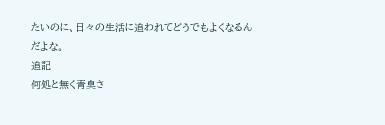たいのに、日々の生活に追われてどうでもよくなるんだよな。
追記
何処と無く青臭さ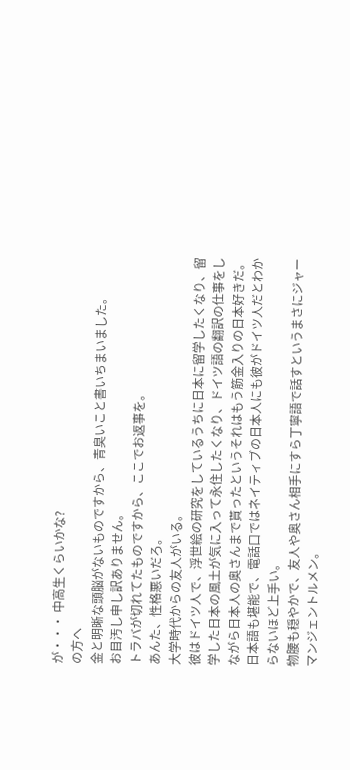が・・・ 中高生くらいかな?
の方へ
金と明晰な頭脳がないものですから、青臭いこと書いちまいました。
お目汚し申し訳ありません。
トラバが切れてたものですから、ここでお返事を。
あんた、性格悪いだろ。
大学時代からの友人がいる。
彼はドイツ人で、浮世絵の研究をしているうちに日本に留学したくなり、留学した日本の風土が気に入って永住したくなり、ドイツ語の翻訳の仕事をしながら日本人の奥さんまで貰ったというそれはもう筋金入りの日本好きだ。日本語も堪能で、電話口ではネイティブの日本人にも彼がドイツ人だとわからないほど上手い。
物腰も穏やかで、友人や奥さん相手にすら丁寧語で話すというまさにジャーマンジェントルメン。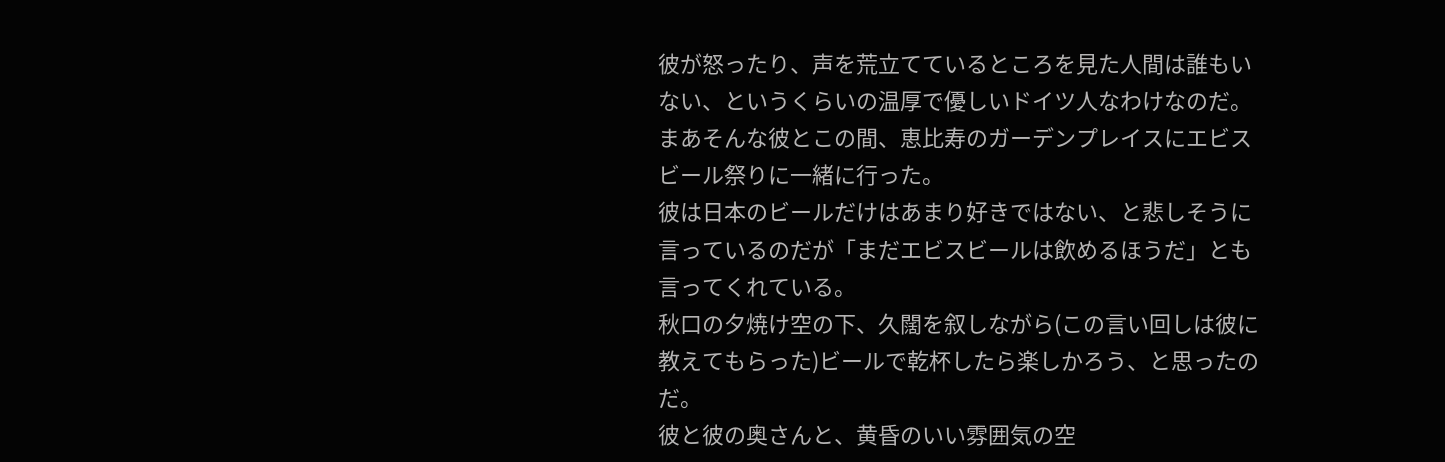彼が怒ったり、声を荒立てているところを見た人間は誰もいない、というくらいの温厚で優しいドイツ人なわけなのだ。
まあそんな彼とこの間、恵比寿のガーデンプレイスにエビスビール祭りに一緒に行った。
彼は日本のビールだけはあまり好きではない、と悲しそうに言っているのだが「まだエビスビールは飲めるほうだ」とも言ってくれている。
秋口の夕焼け空の下、久闊を叙しながら(この言い回しは彼に教えてもらった)ビールで乾杯したら楽しかろう、と思ったのだ。
彼と彼の奥さんと、黄昏のいい雰囲気の空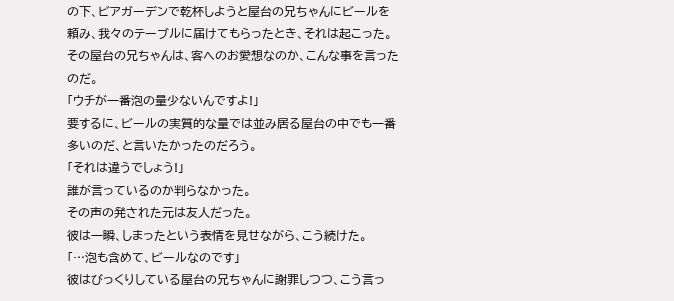の下、ビアガーデンで乾杯しようと屋台の兄ちゃんにビールを頼み、我々のテーブルに届けてもらったとき、それは起こった。
その屋台の兄ちゃんは、客へのお愛想なのか、こんな事を言ったのだ。
「ウチが一番泡の量少ないんですよ!」
要するに、ビールの実質的な量では並み居る屋台の中でも一番多いのだ、と言いたかったのだろう。
「それは違うでしょう!」
誰が言っているのか判らなかった。
その声の発された元は友人だった。
彼は一瞬、しまったという表情を見せながら、こう続けた。
「…泡も含めて、ビールなのです」
彼はびっくりしている屋台の兄ちゃんに謝罪しつつ、こう言っ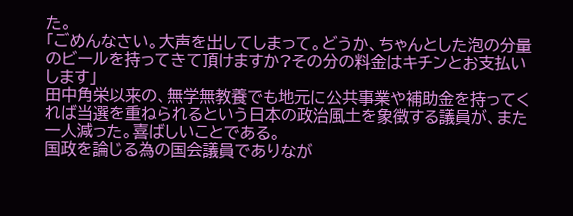た。
「ごめんなさい。大声を出してしまって。どうか、ちゃんとした泡の分量のビールを持ってきて頂けますか?その分の料金はキチンとお支払いします」
田中角栄以来の、無学無教養でも地元に公共事業や補助金を持ってくれば当選を重ねられるという日本の政治風土を象徴する議員が、また一人減った。喜ばしいことである。
国政を論じる為の国会議員でありなが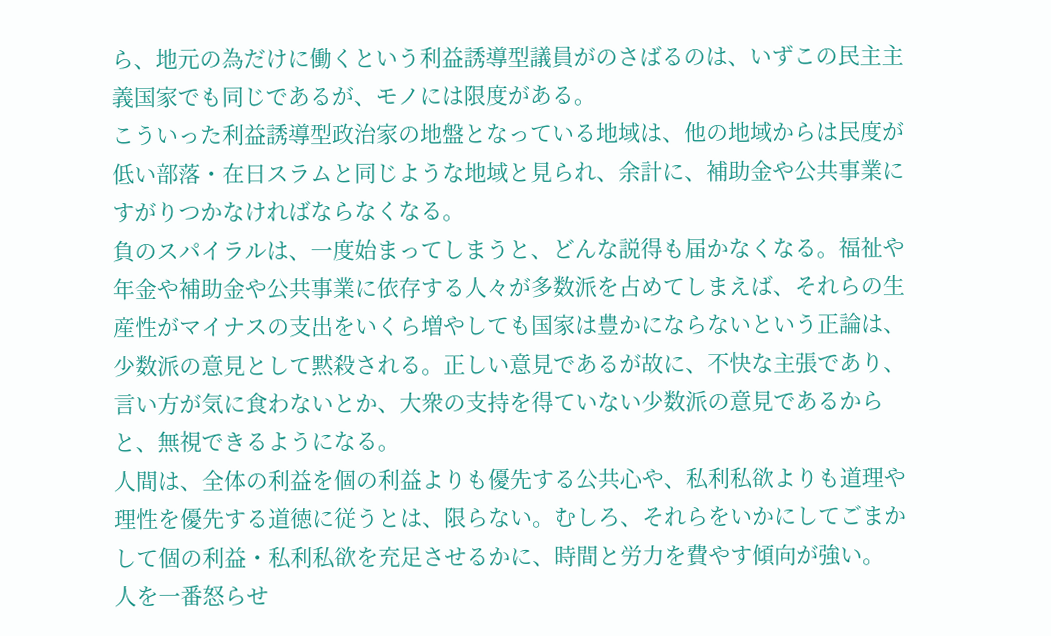ら、地元の為だけに働くという利益誘導型議員がのさばるのは、いずこの民主主義国家でも同じであるが、モノには限度がある。
こういった利益誘導型政治家の地盤となっている地域は、他の地域からは民度が低い部落・在日スラムと同じような地域と見られ、余計に、補助金や公共事業にすがりつかなければならなくなる。
負のスパイラルは、一度始まってしまうと、どんな説得も届かなくなる。福祉や年金や補助金や公共事業に依存する人々が多数派を占めてしまえば、それらの生産性がマイナスの支出をいくら増やしても国家は豊かにならないという正論は、少数派の意見として黙殺される。正しい意見であるが故に、不快な主張であり、言い方が気に食わないとか、大衆の支持を得ていない少数派の意見であるからと、無視できるようになる。
人間は、全体の利益を個の利益よりも優先する公共心や、私利私欲よりも道理や理性を優先する道徳に従うとは、限らない。むしろ、それらをいかにしてごまかして個の利益・私利私欲を充足させるかに、時間と労力を費やす傾向が強い。
人を一番怒らせ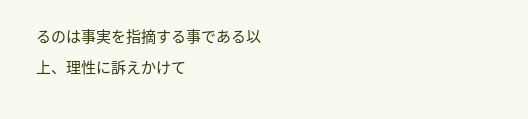るのは事実を指摘する事である以上、理性に訴えかけて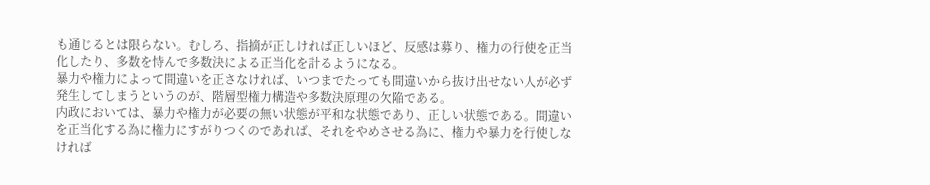も通じるとは限らない。むしろ、指摘が正しければ正しいほど、反感は募り、権力の行使を正当化したり、多数を恃んで多数決による正当化を計るようになる。
暴力や権力によって間違いを正さなければ、いつまでたっても間違いから抜け出せない人が必ず発生してしまうというのが、階層型権力構造や多数決原理の欠陥である。
内政においては、暴力や権力が必要の無い状態が平和な状態であり、正しい状態である。間違いを正当化する為に権力にすがりつくのであれば、それをやめさせる為に、権力や暴力を行使しなければ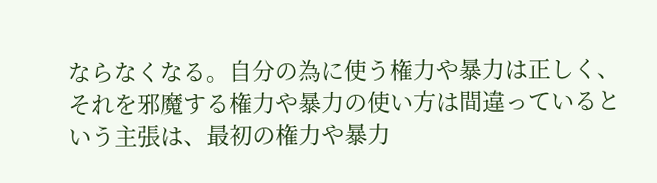ならなくなる。自分の為に使う権力や暴力は正しく、それを邪魔する権力や暴力の使い方は間違っているという主張は、最初の権力や暴力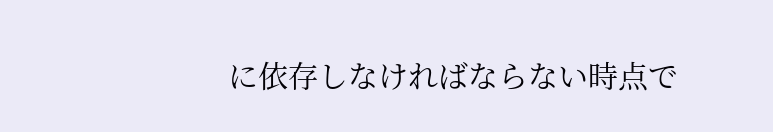に依存しなければならない時点で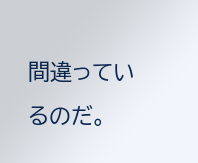間違っているのだ。